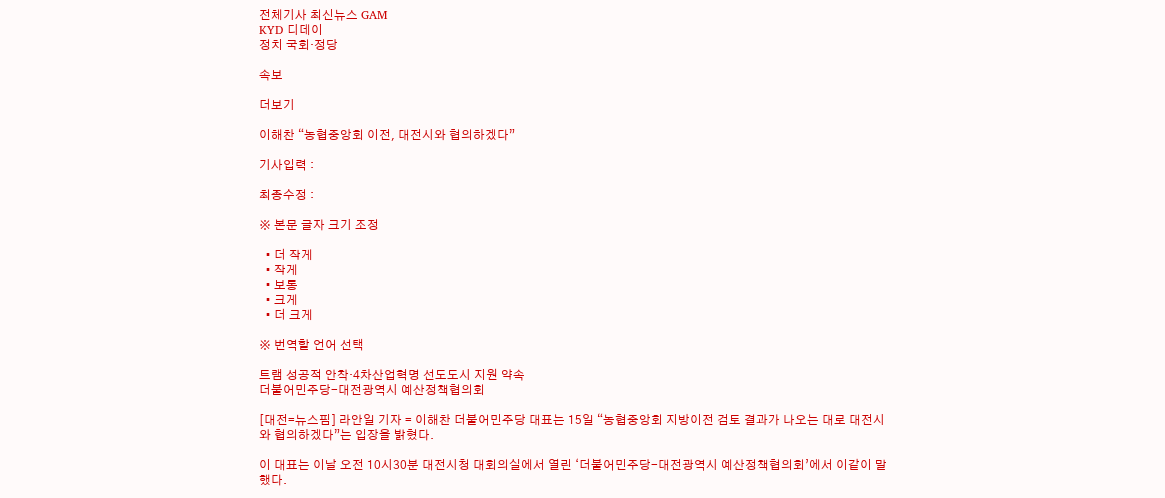전체기사 최신뉴스 GAM
KYD 디데이
정치 국회·정당

속보

더보기

이해찬 “농협중앙회 이전, 대전시와 협의하겠다”

기사입력 :

최종수정 :

※ 본문 글자 크기 조정

  • 더 작게
  • 작게
  • 보통
  • 크게
  • 더 크게

※ 번역할 언어 선택

트램 성공적 안착‧4차산업혁명 선도도시 지원 약속
더불어민주당-대전광역시 예산정책협의회

[대전=뉴스핌] 라안일 기자 = 이해찬 더불어민주당 대표는 15일 “농협중앙회 지방이전 검토 결과가 나오는 대로 대전시와 협의하겠다”는 입장을 밝혔다.

이 대표는 이날 오전 10시30분 대전시청 대회의실에서 열린 ‘더불어민주당-대전광역시 예산정책협의회’에서 이같이 말했다.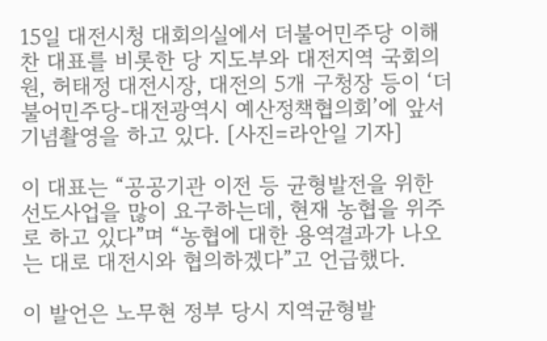15일 대전시청 대회의실에서 더불어민주당 이해찬 대표를 비롯한 당 지도부와 대전지역 국회의원, 허태정 대전시장, 대전의 5개 구청장 등이 ‘더불어민주당-대전광역시 예산정책협의회’에 앞서 기념촬영을 하고 있다. [사진=라안일 기자]

이 대표는 “공공기관 이전 등 균형발전을 위한 선도사업을 많이 요구하는데, 현재 농협을 위주로 하고 있다”며 “농협에 대한 용역결과가 나오는 대로 대전시와 협의하겠다”고 언급했다.

이 발언은 노무현 정부 당시 지역균형발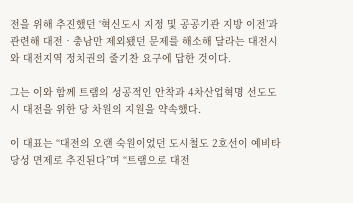전을 위해 추진했던 ‘혁신도시 지정 및 공공기관 지방 이전’과 관련해 대전‧충남만 제외됐던 문제를 해소해 달라는 대전시와 대전지역 정치권의 줄기찬 요구에 답한 것이다.

그는 이와 함께 트램의 성공적인 안착과 4차산업혁명 선도도시 대전을 위한 당 차원의 지원을 약속했다.

이 대표는 “대전의 오랜 숙원이었던 도시철도 2호선이 예비타당성 면제로 추진된다”며 “트램으로 대전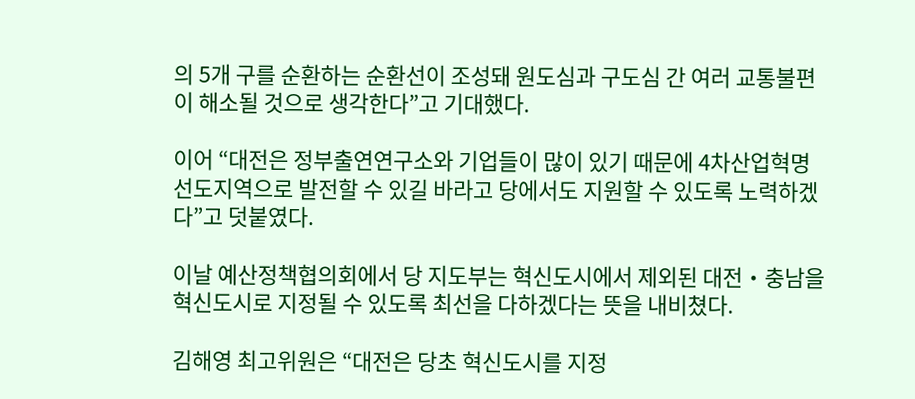의 5개 구를 순환하는 순환선이 조성돼 원도심과 구도심 간 여러 교통불편이 해소될 것으로 생각한다”고 기대했다.

이어 “대전은 정부출연연구소와 기업들이 많이 있기 때문에 4차산업혁명 선도지역으로 발전할 수 있길 바라고 당에서도 지원할 수 있도록 노력하겠다”고 덧붙였다.

이날 예산정책협의회에서 당 지도부는 혁신도시에서 제외된 대전‧충남을 혁신도시로 지정될 수 있도록 최선을 다하겠다는 뜻을 내비쳤다.

김해영 최고위원은 “대전은 당초 혁신도시를 지정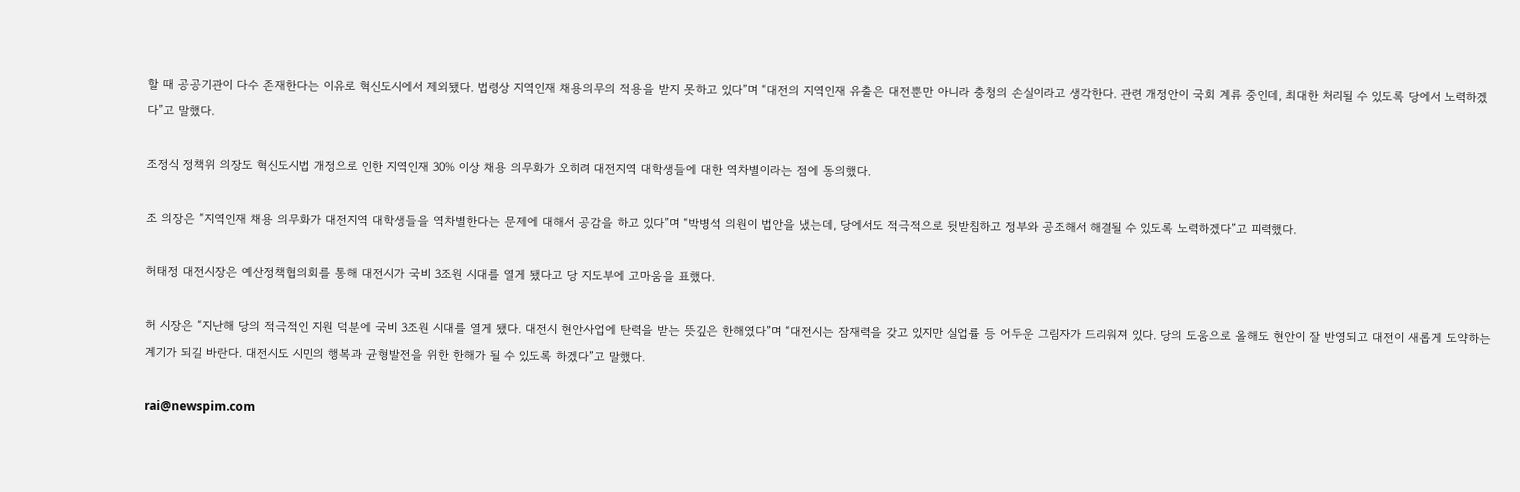할 때 공공기관이 다수 존재한다는 이유로 혁신도시에서 제외됐다. 법령상 지역인재 채용의무의 적용을 받지 못하고 있다”며 “대전의 지역인재 유출은 대전뿐만 아니라 충청의 손실이라고 생각한다. 관련 개정안이 국회 계류 중인데, 최대한 처리될 수 있도록 당에서 노력하겠다”고 말했다.

조정식 정책위 의장도 혁신도시법 개정으로 인한 지역인재 30% 이상 채용 의무화가 오히려 대전지역 대학생들에 대한 역차별이라는 점에 동의했다.

조 의장은 “지역인재 채용 의무화가 대전지역 대학생들을 역차별한다는 문제에 대해서 공감을 하고 있다”며 “박병석 의원이 법안을 냈는데, 당에서도 적극적으로 뒷받침하고 정부와 공조해서 해결될 수 있도록 노력하겠다”고 피력했다.

허태정 대전시장은 예산정책협의회를 통해 대전시가 국비 3조원 시대를 열게 됐다고 당 지도부에 고마움을 표했다.

허 시장은 “지난해 당의 적극적인 지원 덕분에 국비 3조원 시대를 열게 됐다. 대전시 현안사업에 탄력을 받는 뜻깊은 한해였다”며 “대전시는 잠재력을 갖고 있지만 실업률 등 어두운 그림자가 드리워져 있다. 당의 도움으로 올해도 현안이 잘 반영되고 대전이 새롭게 도약하는 계기가 되길 바란다. 대전시도 시민의 행복과 균형발전을 위한 한해가 될 수 있도록 하겠다”고 말했다.

rai@newspim.com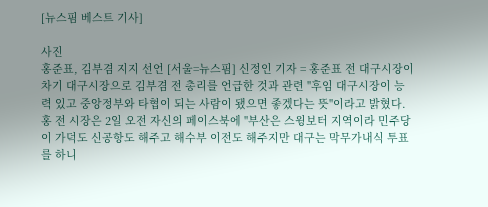[뉴스핌 베스트 기사]

사진
홍준표, 김부겸 지지 선언 [서울=뉴스핌] 신정인 기자 = 홍준표 전 대구시장이 차기 대구시장으로 김부겸 전 총리를 언급한 것과 관련 "후임 대구시장이 능력 있고 중앙정부와 타협이 되는 사람이 됐으면 좋겠다는 뜻"이라고 밝혔다. 홍 전 시장은 2일 오전 자신의 페이스북에 "부산은 스윙보터 지역이라 민주당이 가덕도 신공항도 해주고 해수부 이전도 해주지만 대구는 막무가내식 투표를 하니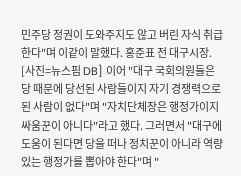민주당 정권이 도와주지도 않고 버린 자식 취급한다"며 이같이 말했다. 홍준표 전 대구시장. [사진=뉴스핌 DB] 이어 "대구 국회의원들은 당 때문에 당선된 사람들이지 자기 경쟁력으로 된 사람이 없다"며 "자치단체장은 행정가이지 싸움꾼이 아니다"라고 했다. 그러면서 "대구에 도움이 된다면 당을 떠나 정치꾼이 아니라 역량 있는 행정가를 뽑아야 한다"며 "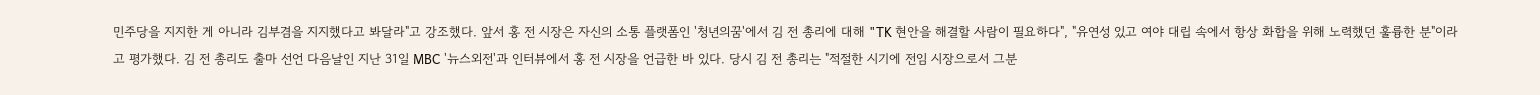민주당을 지지한 게 아니라 김부겸을 지지했다고 봐달라"고 강조했다. 앞서 홍 전 시장은 자신의 소통 플랫폼인 '청년의꿈'에서 김 전 총리에 대해 "TK 현안을 해결할 사람이 필요하다", "유연성 있고 여야 대립 속에서 항상 화합을 위해 노력했던 훌륭한 분"이라고 평가했다. 김 전 총리도 출마 선언 다음날인 지난 31일 MBC '뉴스외전'과 인터뷰에서 홍 전 시장을 언급한 바 있다. 당시 김 전 총리는 "적절한 시기에 전임 시장으로서 그분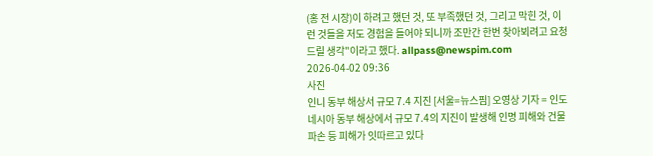(홍 전 시장)이 하려고 했던 것, 또 부족했던 것, 그리고 막힌 것, 이런 것들을 저도 경험을 들어야 되니까 조만간 한번 찾아뵈려고 요청드릴 생각"이라고 했다. allpass@newspim.com 2026-04-02 09:36
사진
인니 동부 해상서 규모 7.4 지진 [서울=뉴스핌] 오영상 기자 = 인도네시아 동부 해상에서 규모 7.4의 지진이 발생해 인명 피해와 건물 파손 등 피해가 잇따르고 있다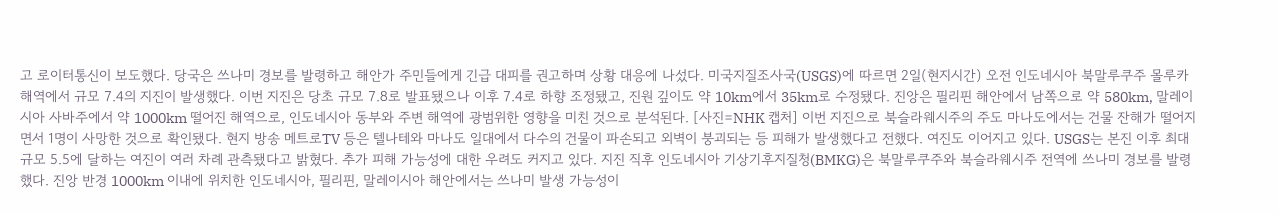고 로이터통신이 보도했다. 당국은 쓰나미 경보를 발령하고 해안가 주민들에게 긴급 대피를 권고하며 상황 대응에 나섰다. 미국지질조사국(USGS)에 따르면 2일(현지시간) 오전 인도네시아 북말루쿠주 몰루카 해역에서 규모 7.4의 지진이 발생했다. 이번 지진은 당초 규모 7.8로 발표됐으나 이후 7.4로 하향 조정됐고, 진원 깊이도 약 10km에서 35km로 수정됐다. 진앙은 필리핀 해안에서 남쪽으로 약 580km, 말레이시아 사바주에서 약 1000km 떨어진 해역으로, 인도네시아 동부와 주변 해역에 광범위한 영향을 미친 것으로 분석된다. [사진=NHK 캡처] 이번 지진으로 북슬라웨시주의 주도 마나도에서는 건물 잔해가 떨어지면서 1명이 사망한 것으로 확인됐다. 현지 방송 메트로TV 등은 텔나테와 마나도 일대에서 다수의 건물이 파손되고 외벽이 붕괴되는 등 피해가 발생했다고 전했다. 여진도 이어지고 있다. USGS는 본진 이후 최대 규모 5.5에 달하는 여진이 여러 차례 관측됐다고 밝혔다. 추가 피해 가능성에 대한 우려도 커지고 있다. 지진 직후 인도네시아 기상기후지질청(BMKG)은 북말루쿠주와 북슬라웨시주 전역에 쓰나미 경보를 발령했다. 진앙 반경 1000km 이내에 위치한 인도네시아, 필리핀, 말레이시아 해안에서는 쓰나미 발생 가능성이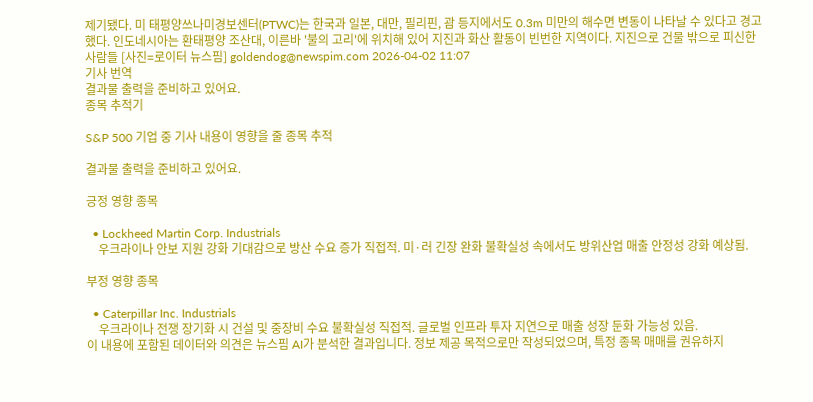제기됐다. 미 태평양쓰나미경보센터(PTWC)는 한국과 일본, 대만, 필리핀, 괌 등지에서도 0.3m 미만의 해수면 변동이 나타날 수 있다고 경고했다. 인도네시아는 환태평양 조산대, 이른바 '불의 고리'에 위치해 있어 지진과 화산 활동이 빈번한 지역이다. 지진으로 건물 밖으로 피신한 사람들 [사진=로이터 뉴스핌] goldendog@newspim.com 2026-04-02 11:07
기사 번역
결과물 출력을 준비하고 있어요.
종목 추적기

S&P 500 기업 중 기사 내용이 영향을 줄 종목 추적

결과물 출력을 준비하고 있어요.

긍정 영향 종목

  • Lockheed Martin Corp. Industrials
    우크라이나 안보 지원 강화 기대감으로 방산 수요 증가 직접적. 미·러 긴장 완화 불확실성 속에서도 방위산업 매출 안정성 강화 예상됨.

부정 영향 종목

  • Caterpillar Inc. Industrials
    우크라이나 전쟁 장기화 시 건설 및 중장비 수요 불확실성 직접적. 글로벌 인프라 투자 지연으로 매출 성장 둔화 가능성 있음.
이 내용에 포함된 데이터와 의견은 뉴스핌 AI가 분석한 결과입니다. 정보 제공 목적으로만 작성되었으며, 특정 종목 매매를 권유하지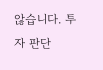않습니다. 투자 판단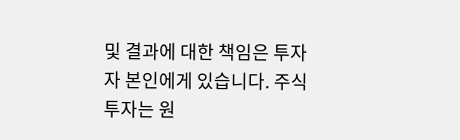및 결과에 대한 책임은 투자자 본인에게 있습니다. 주식 투자는 원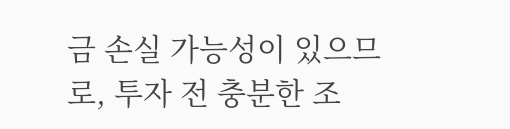금 손실 가능성이 있으므로, 투자 전 충분한 조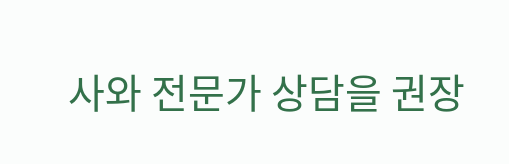사와 전문가 상담을 권장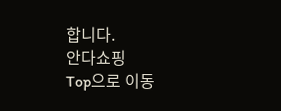합니다.
안다쇼핑
Top으로 이동